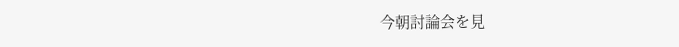今朝討論会を見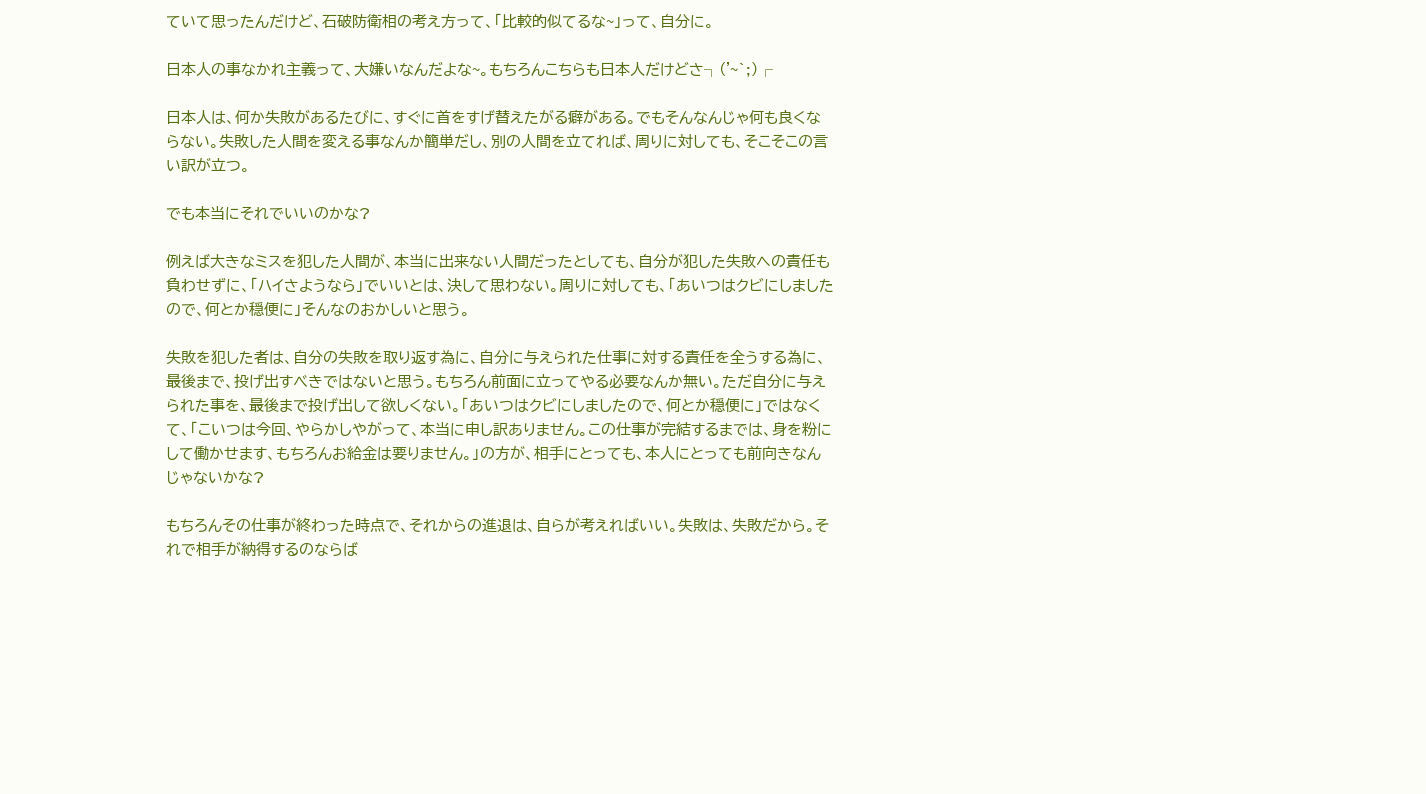ていて思ったんだけど、石破防衛相の考え方って、「比較的似てるな~」って、自分に。

日本人の事なかれ主義って、大嫌いなんだよな~。もちろんこちらも日本人だけどさ┐('~`;)┌

日本人は、何か失敗があるたびに、すぐに首をすげ替えたがる癖がある。でもそんなんじゃ何も良くならない。失敗した人間を変える事なんか簡単だし、別の人間を立てれば、周りに対しても、そこそこの言い訳が立つ。

でも本当にそれでいいのかな?

例えば大きなミスを犯した人間が、本当に出来ない人間だったとしても、自分が犯した失敗への責任も負わせずに、「ハイさようなら」でいいとは、決して思わない。周りに対しても、「あいつはクビにしましたので、何とか穏便に」そんなのおかしいと思う。

失敗を犯した者は、自分の失敗を取り返す為に、自分に与えられた仕事に対する責任を全うする為に、最後まで、投げ出すべきではないと思う。もちろん前面に立ってやる必要なんか無い。ただ自分に与えられた事を、最後まで投げ出して欲しくない。「あいつはクビにしましたので、何とか穏便に」ではなくて、「こいつは今回、やらかしやがって、本当に申し訳ありません。この仕事が完結するまでは、身を粉にして働かせます、もちろんお給金は要りません。」の方が、相手にとっても、本人にとっても前向きなんじゃないかな?

もちろんその仕事が終わった時点で、それからの進退は、自らが考えればいい。失敗は、失敗だから。それで相手が納得するのならば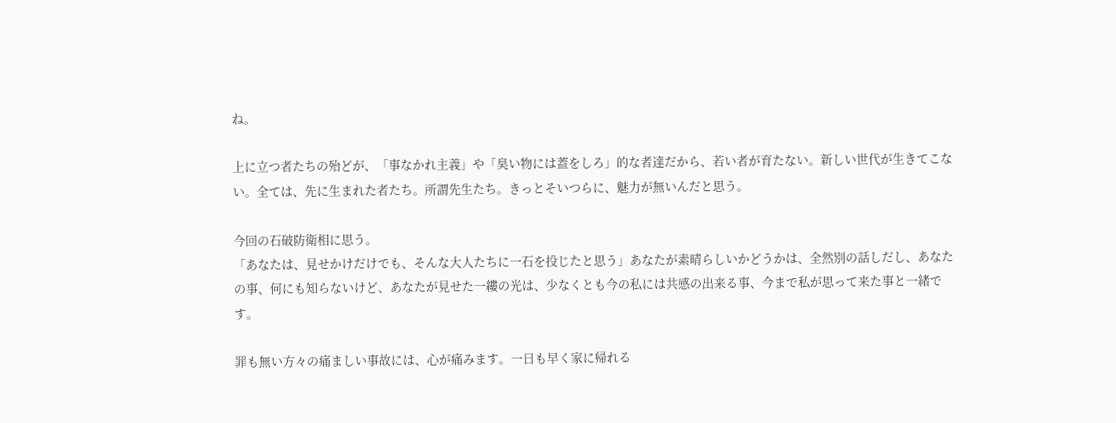ね。

上に立つ者たちの殆どが、「事なかれ主義」や「臭い物には蓋をしろ」的な者達だから、若い者が育たない。新しい世代が生きてこない。全ては、先に生まれた者たち。所謂先生たち。きっとそいつらに、魅力が無いんだと思う。

今回の石破防衛相に思う。
「あなたは、見せかけだけでも、そんな大人たちに一石を投じたと思う」あなたが素晴らしいかどうかは、全然別の話しだし、あなたの事、何にも知らないけど、あなたが見せた一縷の光は、少なくとも今の私には共感の出来る事、今まで私が思って来た事と一緒です。

罪も無い方々の痛ましい事故には、心が痛みます。一日も早く家に帰れる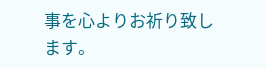事を心よりお祈り致します。